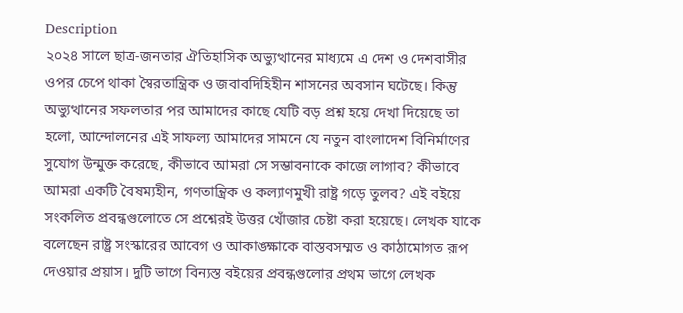Description
২০২৪ সালে ছাত্র-জনতার ঐতিহাসিক অভ্যুত্থানের মাধ্যমে এ দেশ ও দেশবাসীর ওপর চেপে থাকা স্বৈরতান্ত্রিক ও জবাবদিহিহীন শাসনের অবসান ঘটেছে। কিন্তু অভ্যুত্থানের সফলতার পর আমাদের কাছে যেটি বড় প্রশ্ন হয়ে দেখা দিয়েছে তা হলো, আন্দোলনের এই সাফল্য আমাদের সামনে যে নতুন বাংলাদেশ বিনির্মাণের সুযোগ উন্মুক্ত করেছে, কীভাবে আমরা সে সম্ভাবনাকে কাজে লাগাব? কীভাবে আমরা একটি বৈষম্যহীন, গণতান্ত্রিক ও কল্যাণমুখী রাষ্ট্র গড়ে তুলব? এই বইয়ে সংকলিত প্রবন্ধগুলোতে সে প্রশ্নেরই উত্তর খোঁজার চেষ্টা করা হয়েছে। লেখক যাকে বলেছেন রাষ্ট্র সংস্কারের আবেগ ও আকাঙ্ক্ষাকে বাস্তবসম্মত ও কাঠামোগত রূপ দেওয়ার প্রয়াস। দুটি ভাগে বিন্যস্ত বইয়ের প্রবন্ধগুলোর প্রথম ভাগে লেখক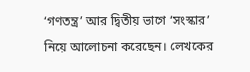‘গণতন্ত্র’ আর দ্বিতীয় ভাগে ‘সংস্কার’ নিয়ে আলোচনা করেছেন। লেখকের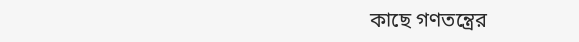কাছে গণতন্ত্রের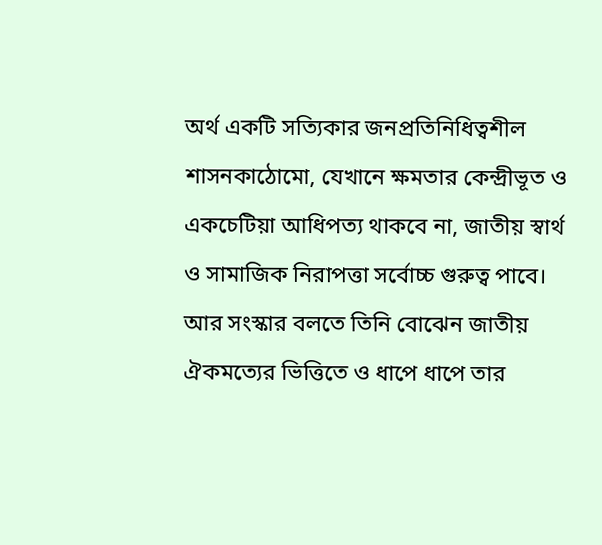অর্থ একটি সত্যিকার জনপ্রতিনিধিত্বশীল শাসনকাঠোমো, যেখানে ক্ষমতার কেন্দ্রীভূত ও একচেটিয়া আধিপত্য থাকবে না, জাতীয় স্বার্থ ও সামাজিক নিরাপত্তা সর্বোচ্চ গুরুত্ব পাবে। আর সংস্কার বলতে তিনি বোঝেন জাতীয় ঐকমত্যের ভিত্তিতে ও ধাপে ধাপে তার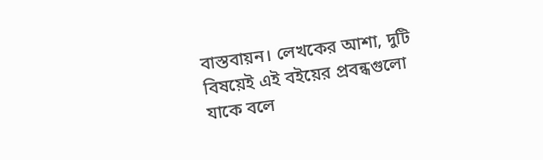বাস্তবায়ন। লেখকের আশা, দুটি বিষয়েই এই বইয়ের প্রবন্ধগুলো যাকে বলে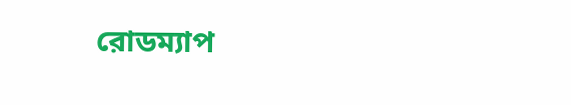রোডম্যাপ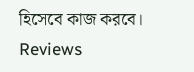হিসেবে কাজ করবে।
Reviews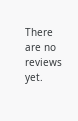There are no reviews yet.